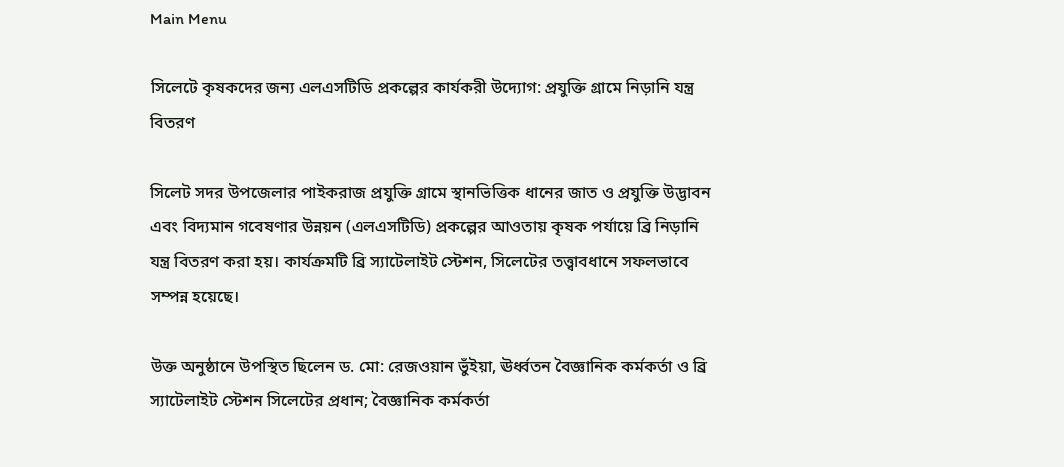Main Menu

সিলেটে কৃষকদের জন্য এলএসটিডি প্রকল্পের কার্যকরী উদ্যোগ: প্রযুক্তি গ্রামে নিড়ানি যন্ত্র বিতরণ

সিলেট সদর উপজেলার পাইকরাজ প্রযুক্তি গ্রামে স্থানভিত্তিক ধানের জাত ও প্রযুক্তি উদ্ভাবন এবং বিদ্যমান গবেষণার উন্নয়ন (এলএসটিডি) প্রকল্পের আওতায় কৃষক পর্যায়ে ব্রি নিড়ানি যন্ত্র বিতরণ করা হয়। কার্যক্রমটি ব্রি স্যাটেলাইট স্টেশন, সিলেটের তত্ত্বাবধানে সফলভাবে সম্পন্ন হয়েছে।

উক্ত অনুষ্ঠানে উপস্থিত ছিলেন ড. মো: রেজওয়ান ভুঁইয়া, ঊর্ধ্বতন বৈজ্ঞানিক কর্মকর্তা ও ব্রি স্যাটেলাইট স্টেশন সিলেটের প্রধান; বৈজ্ঞানিক কর্মকর্তা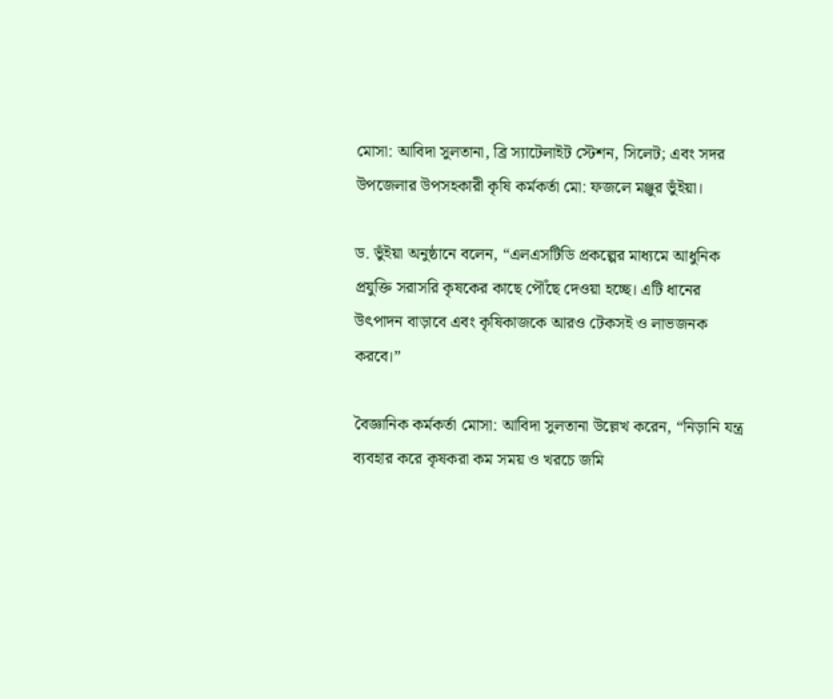মোসা: আবিদা সুলতানা, ব্রি স্যাটেলাইট স্টেশন, সিলেট; এবং সদর উপজেলার উপসহকারী কৃষি কর্মকর্তা মো: ফজলে মঞ্জুর ভুঁইয়া।

ড. ভুঁইয়া অনুষ্ঠানে বলেন, “এলএসটিডি প্রকল্পের মাধ্যমে আধুনিক প্রযুক্তি সরাসরি কৃষকের কাছে পৌঁছে দেওয়া হচ্ছে। এটি ধানের উৎপাদন বাড়াবে এবং কৃষিকাজকে আরও টেকসই ও লাভজনক করবে।”

বৈজ্ঞানিক কর্মকর্তা মোসা: আবিদা সুলতানা উল্লেখ করেন, “নিড়ানি যন্ত্র ব্যবহার করে কৃষকরা কম সময় ও খরচে জমি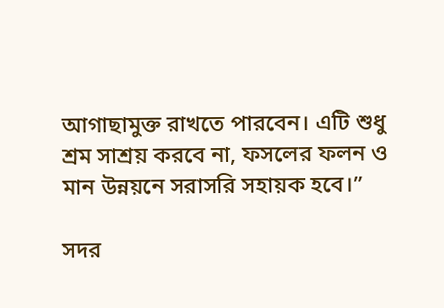আগাছামুক্ত রাখতে পারবেন। এটি শুধু শ্রম সাশ্রয় করবে না, ফসলের ফলন ও মান উন্নয়নে সরাসরি সহায়ক হবে।”

সদর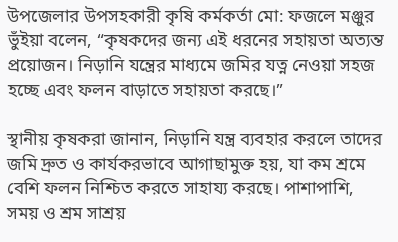উপজেলার উপসহকারী কৃষি কর্মকর্তা মো: ফজলে মঞ্জুর ভুঁইয়া বলেন, “কৃষকদের জন্য এই ধরনের সহায়তা অত্যন্ত প্রয়োজন। নিড়ানি যন্ত্রের মাধ্যমে জমির যত্ন নেওয়া সহজ হচ্ছে এবং ফলন বাড়াতে সহায়তা করছে।”

স্থানীয় কৃষকরা জানান, নিড়ানি যন্ত্র ব্যবহার করলে তাদের জমি দ্রুত ও কার্যকরভাবে আগাছামুক্ত হয়, যা কম শ্রমে বেশি ফলন নিশ্চিত করতে সাহায্য করছে। পাশাপাশি, সময় ও শ্রম সাশ্রয়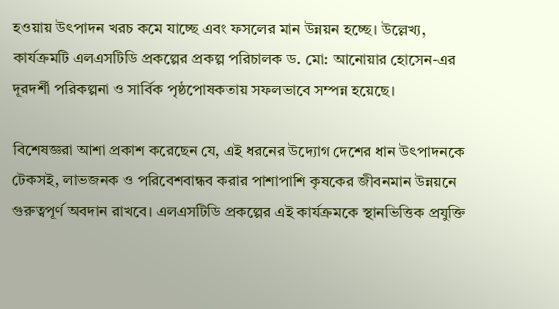হওয়ায় উৎপাদন খরচ কমে যাচ্ছে এবং ফসলের মান উন্নয়ন হচ্ছে। উল্লেখ্য, কার্যক্রমটি এলএসটিডি প্রকল্পের প্রকল্প পরিচালক ড. মো: আনোয়ার হোসেন-এর দূরদর্শী পরিকল্পনা ও সার্বিক পৃষ্ঠপোষকতায় সফলভাবে সম্পন্ন হয়েছে।

বিশেষজ্ঞরা আশা প্রকাশ করেছেন যে, এই ধরনের উদ্যোগ দেশের ধান উৎপাদনকে টেকসই, লাভজনক ও পরিবেশবান্ধব করার পাশাপাশি কৃষকের জীবনমান উন্নয়নে গুরুত্বপূর্ণ অবদান রাখবে। এলএসটিডি প্রকল্পের এই কার্যক্রমকে স্থানভিত্তিক প্রযুক্তি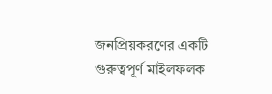জনপ্রিয়করণের একটি গুরুত্বপূর্ণ মাইলফলক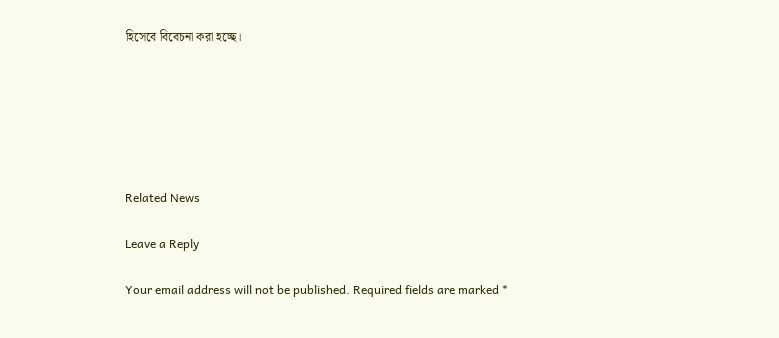হিসেবে বিবেচনা করা হচ্ছে।






Related News

Leave a Reply

Your email address will not be published. Required fields are marked *